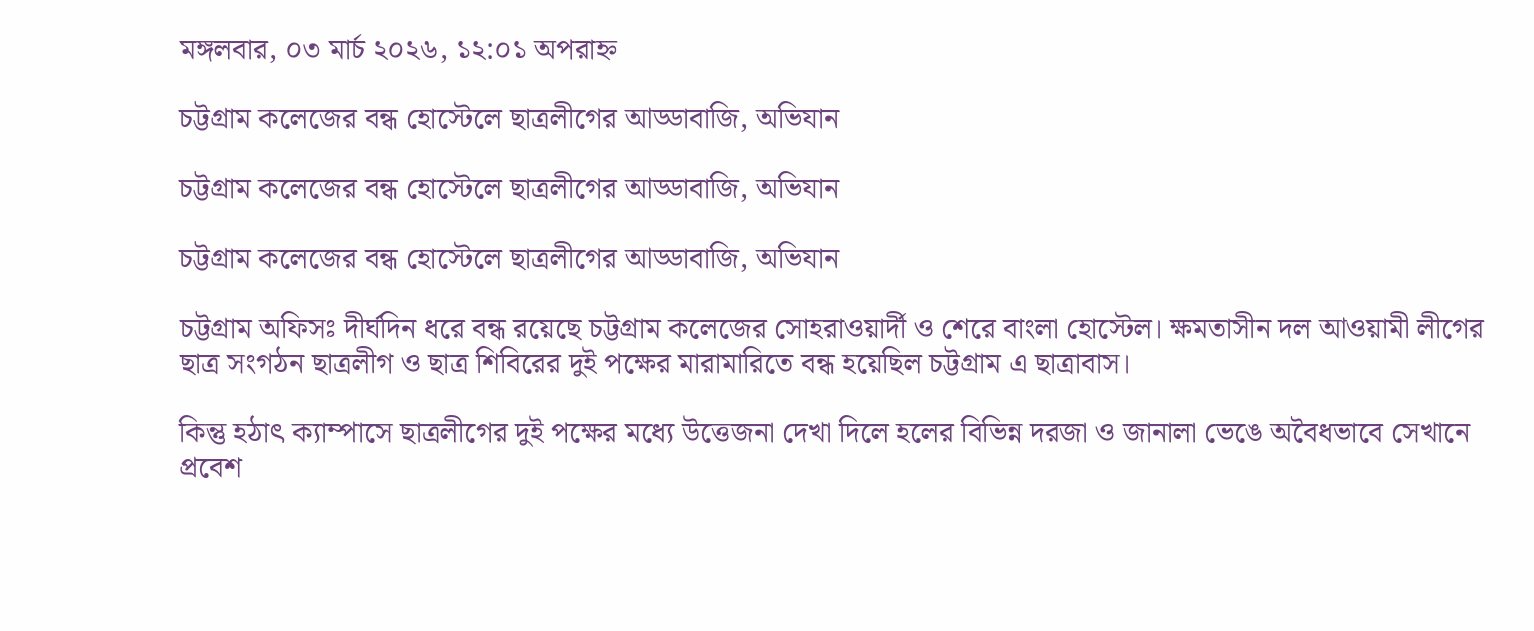মঙ্গলবার, ০৩ মার্চ ২০২৬, ১২:০১ অপরাহ্ন

চট্টগ্রাম কলেজের বন্ধ হোস্টেলে ছাত্রলীগের আড্ডাবাজি, অভিযান

চট্টগ্রাম কলেজের বন্ধ হোস্টেলে ছাত্রলীগের আড্ডাবাজি, অভিযান

চট্টগ্রাম কলেজের বন্ধ হোস্টেলে ছাত্রলীগের আড্ডাবাজি, অভিযান

চট্টগ্রাম অফিসঃ দীর্ঘদিন ধরে বন্ধ রয়েছে চট্টগ্রাম কলেজের সোহরাওয়ার্দী ও শেরে বাংলা হোস্টেল। ক্ষমতাসীন দল আওয়ামী লীগের ছাত্র সংগঠন ছাত্রলীগ ও ছাত্র শিবিরের দুই পক্ষের মারামারিতে বন্ধ হয়েছিল চট্টগ্রাম এ ছাত্রাবাস।

কিন্তু হঠাৎ ক্যাম্পাসে ছাত্রলীগের দুই পক্ষের মধ্যে উত্তেজনা দেখা দিলে হলের বিভিন্ন দরজা ও জানালা ভেঙে অবৈধভাবে সেখানে প্রবেশ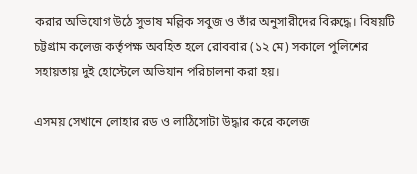করার অভিযোগ উঠে সুভাষ মল্লিক সবুজ ও তাঁর অনুসারীদের বিরুদ্ধে। বিষয়টি চট্টগ্রাম কলেজ কর্তৃপক্ষ অবহিত হলে রোববার (১২ মে) সকালে পুলিশের সহায়তায় দুই হোস্টেলে অভিযান পরিচালনা করা হয়।

এসময় সেখানে লোহার রড ও লাঠিসোটা উদ্ধার করে কলেজ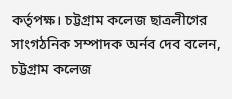কর্তৃপক্ষ। চট্টগ্রাম কলেজ ছাত্রলীগের সাংগঠনিক সম্পাদক অর্নব দেব বলেন, চট্টগ্রাম কলেজ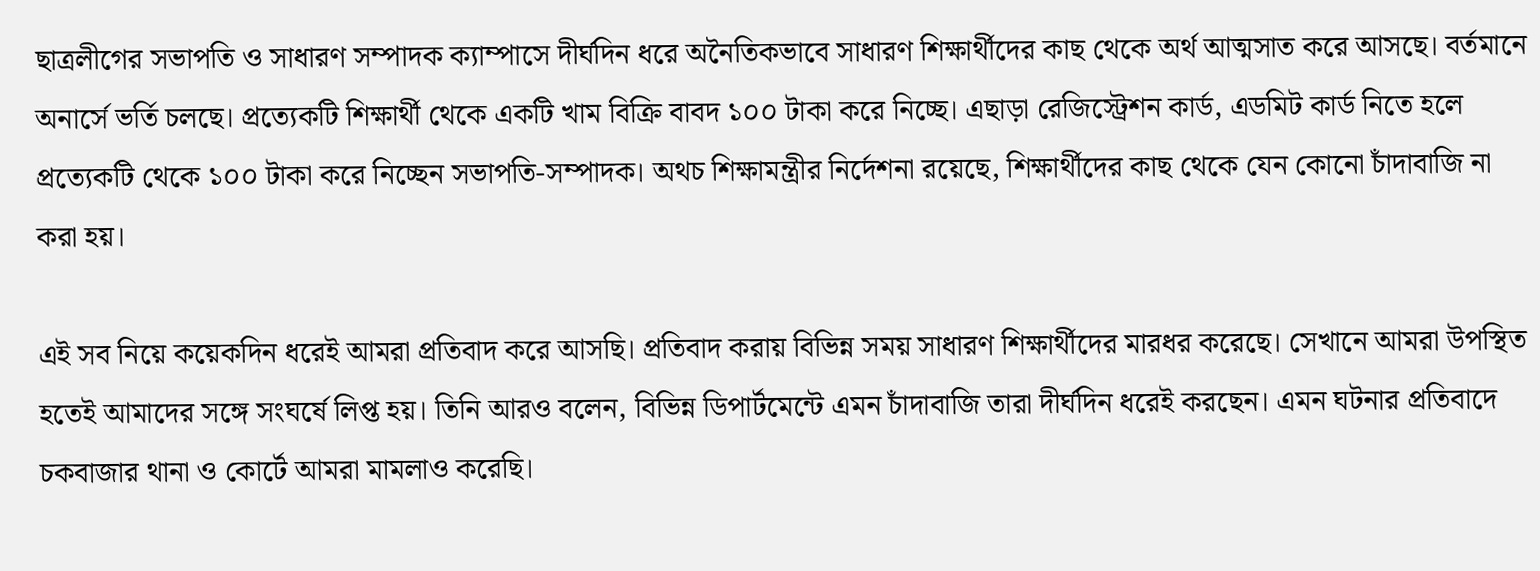ছাত্রলীগের সভাপতি ও সাধারণ সম্পাদক ক্যাম্পাসে দীর্ঘদিন ধরে অনৈতিকভাবে সাধারণ শিক্ষার্থীদের কাছ থেকে অর্থ আত্মসাত করে আসছে। বর্তমানে অনার্সে ভর্তি চলছে। প্রত্যেকটি শিক্ষার্থী থেকে একটি খাম বিক্রি বাবদ ১০০ টাকা করে নিচ্ছে। এছাড়া রেজিস্ট্রেশন কার্ড, এডমিট কার্ড নিতে হলে প্রত্যেকটি থেকে ১০০ টাকা করে নিচ্ছেন সভাপতি-সম্পাদক। অথচ শিক্ষামন্ত্রীর নির্দেশনা রয়েছে, শিক্ষার্থীদের কাছ থেকে যেন কোনো চাঁদাবাজি না করা হয়।

এই সব নিয়ে কয়েকদিন ধরেই আমরা প্রতিবাদ করে আসছি। প্রতিবাদ করায় বিভিন্ন সময় সাধারণ শিক্ষার্থীদের মারধর করেছে। সেখানে আমরা উপস্থিত হতেই আমাদের সঙ্গে সংঘর্ষে লিপ্ত হয়। তিনি আরও বলেন, বিভিন্ন ডিপার্টমেন্টে এমন চাঁদাবাজি তারা দীর্ঘদিন ধরেই করছেন। এমন ঘটনার প্রতিবাদে চকবাজার থানা ও কোর্টে আমরা মামলাও করেছি।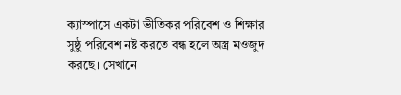ক্যাস্পাসে একটা ভীতিকর পরিবেশ ও শিক্ষার সুষ্ঠু পরিবেশ নষ্ট করতে বন্ধ হলে অস্ত্র মওজুদ করছে। সেখানে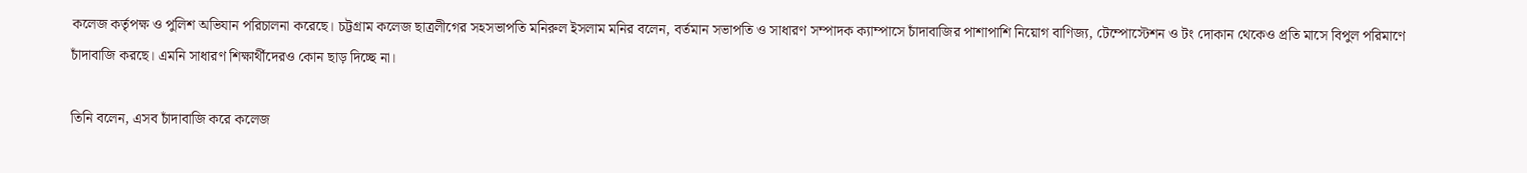কলেজ কর্তৃপক্ষ ও পুলিশ অভিযান পরিচালনা করেছে। চট্টগ্রাম কলেজ ছাত্রলীগের সহসভাপতি মনিরুল ইসলাম মনির বলেন, বর্তমান সভাপতি ও সাধারণ সম্পাদক ক্যাম্পাসে চাঁদাবাজির পাশাপাশি নিয়োগ বাণিজ্য, টেম্পোস্টেশন ও টং দোকান থেকেও প্রতি মাসে বিপুল পরিমাণে চাঁদাবাজি করছে। এমনি সাধারণ শিক্ষার্থীদেরও কোন ছাড় দিচ্ছে না।

তিনি বলেন, এসব চাঁদাবাজি করে কলেজ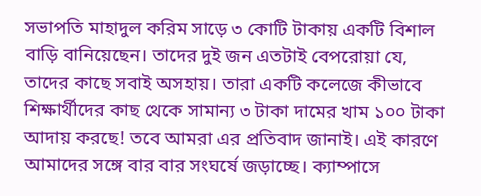সভাপতি মাহাদুল করিম সাড়ে ৩ কোটি টাকায় একটি বিশাল বাড়ি বানিয়েছেন। তাদের দুই জন এতটাই বেপরোয়া যে, তাদের কাছে সবাই অসহায়। তারা একটি কলেজে কীভাবে শিক্ষার্থীদের কাছ থেকে সামান্য ৩ টাকা দামের খাম ১০০ টাকা আদায় করছে! তবে আমরা এর প্রতিবাদ জানাই। এই কারণে আমাদের সঙ্গে বার বার সংঘর্ষে জড়াচ্ছে। ক্যাম্পাসে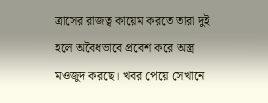ত্রাসের রাজত্ব কায়েম করতে তারা দুই হলে অবৈধভাবে প্রবেশ করে অস্ত্র মওজুদ করছে। খবর পেয়ে সেখানে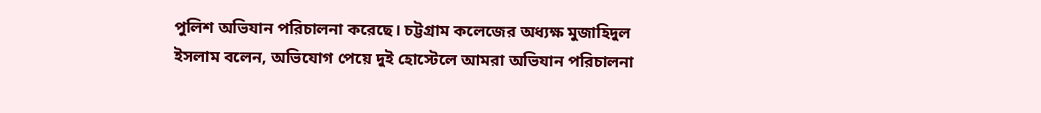পুলিশ অভিযান পরিচালনা করেছে। চট্টগ্রাম কলেজের অধ্যক্ষ মুজাহিদুল ইসলাম বলেন, অভিযোগ পেয়ে দুই হোস্টেলে আমরা অভিযান পরিচালনা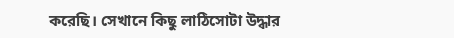করেছি। সেখানে কিছু লাঠিসোটা উদ্ধার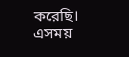করেছি। এসময়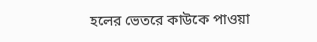হলের ভেতরে কাউকে পাওয়া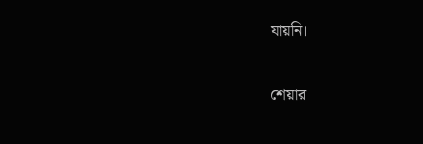যায়নি।

শেয়ার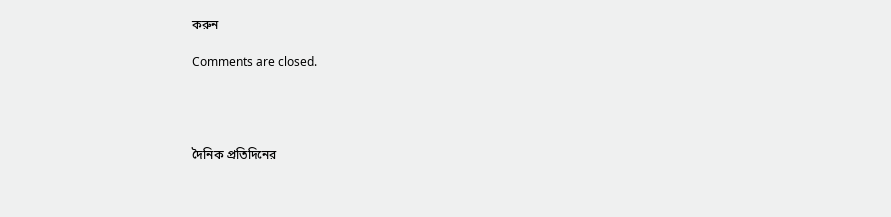করুন

Comments are closed.




দৈনিক প্রতিদিনের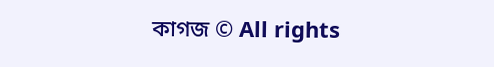কাগজ © All rights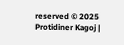reserved © 2025 Protidiner Kagoj |